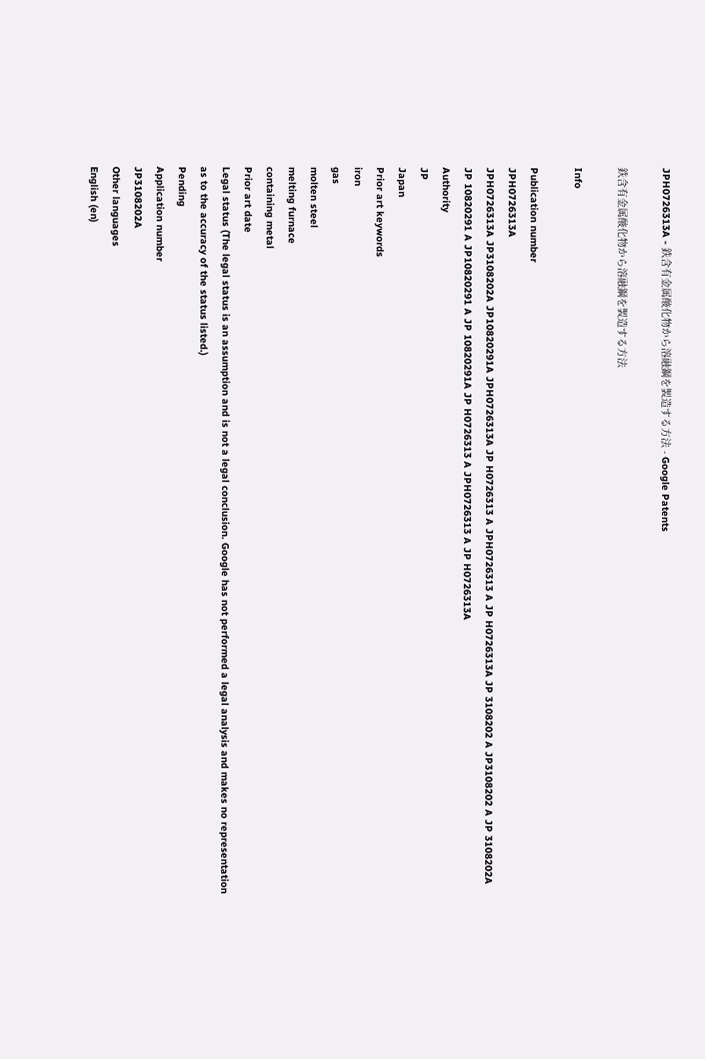JPH0726313A - 鉄含有金属酸化物から溶融鋼を製造する方法 - Google Patents

鉄含有金属酸化物から溶融鋼を製造する方法

Info

Publication number
JPH0726313A
JPH0726313A JP3108202A JP10820291A JPH0726313A JP H0726313 A JPH0726313 A JP H0726313A JP 3108202 A JP3108202 A JP 3108202A JP 10820291 A JP10820291 A JP 10820291A JP H0726313 A JPH0726313 A JP H0726313A
Authority
JP
Japan
Prior art keywords
iron
gas
molten steel
melting furnace
containing metal
Prior art date
Legal status (The legal status is an assumption and is not a legal conclusion. Google has not performed a legal analysis and makes no representation as to the accuracy of the status listed.)
Pending
Application number
JP3108202A
Other languages
English (en)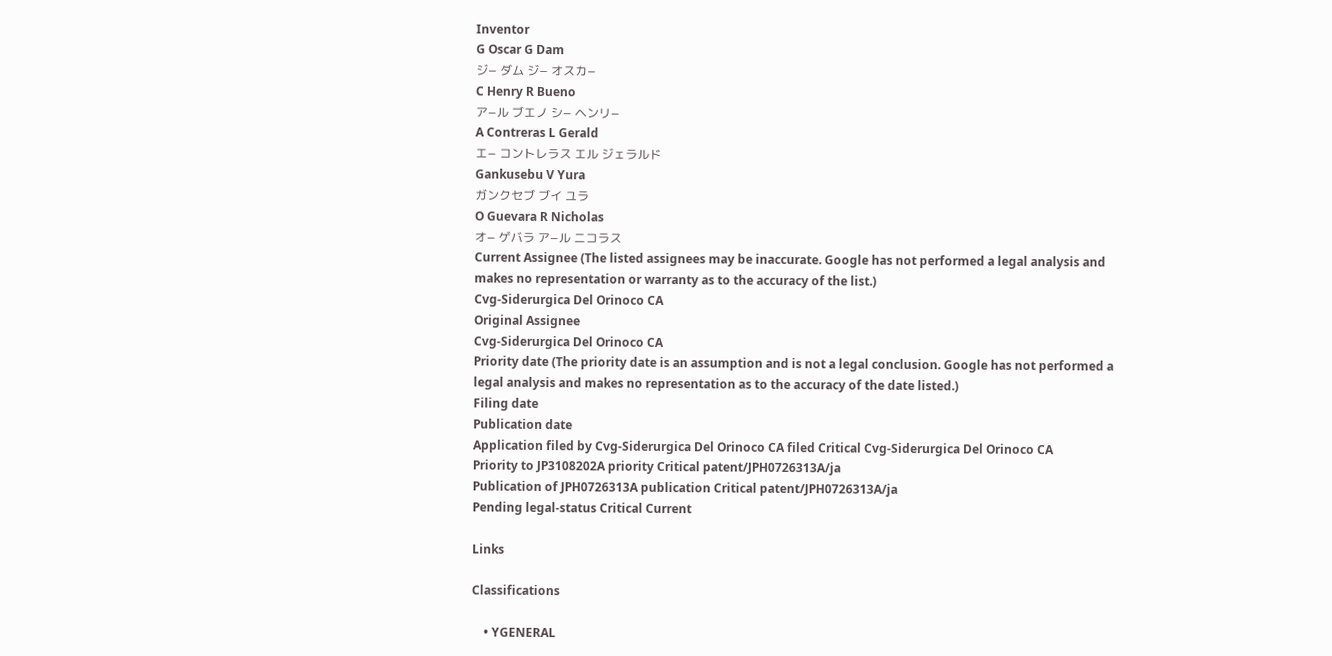Inventor
G Oscar G Dam
ジ− ダム ジ− オスカ−
C Henry R Bueno
ア−ル ブエノ シ− ヘンリ−
A Contreras L Gerald
エ− コントレラス エル ジェラルド
Gankusebu V Yura
ガンクセブ ブイ ユラ
O Guevara R Nicholas
オ− ゲバラ ア−ル ニコラス
Current Assignee (The listed assignees may be inaccurate. Google has not performed a legal analysis and makes no representation or warranty as to the accuracy of the list.)
Cvg-Siderurgica Del Orinoco CA
Original Assignee
Cvg-Siderurgica Del Orinoco CA
Priority date (The priority date is an assumption and is not a legal conclusion. Google has not performed a legal analysis and makes no representation as to the accuracy of the date listed.)
Filing date
Publication date
Application filed by Cvg-Siderurgica Del Orinoco CA filed Critical Cvg-Siderurgica Del Orinoco CA
Priority to JP3108202A priority Critical patent/JPH0726313A/ja
Publication of JPH0726313A publication Critical patent/JPH0726313A/ja
Pending legal-status Critical Current

Links

Classifications

    • YGENERAL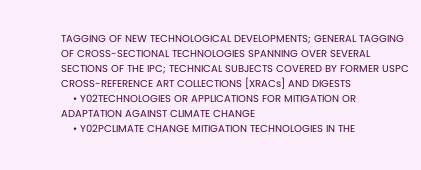TAGGING OF NEW TECHNOLOGICAL DEVELOPMENTS; GENERAL TAGGING OF CROSS-SECTIONAL TECHNOLOGIES SPANNING OVER SEVERAL SECTIONS OF THE IPC; TECHNICAL SUBJECTS COVERED BY FORMER USPC CROSS-REFERENCE ART COLLECTIONS [XRACs] AND DIGESTS
    • Y02TECHNOLOGIES OR APPLICATIONS FOR MITIGATION OR ADAPTATION AGAINST CLIMATE CHANGE
    • Y02PCLIMATE CHANGE MITIGATION TECHNOLOGIES IN THE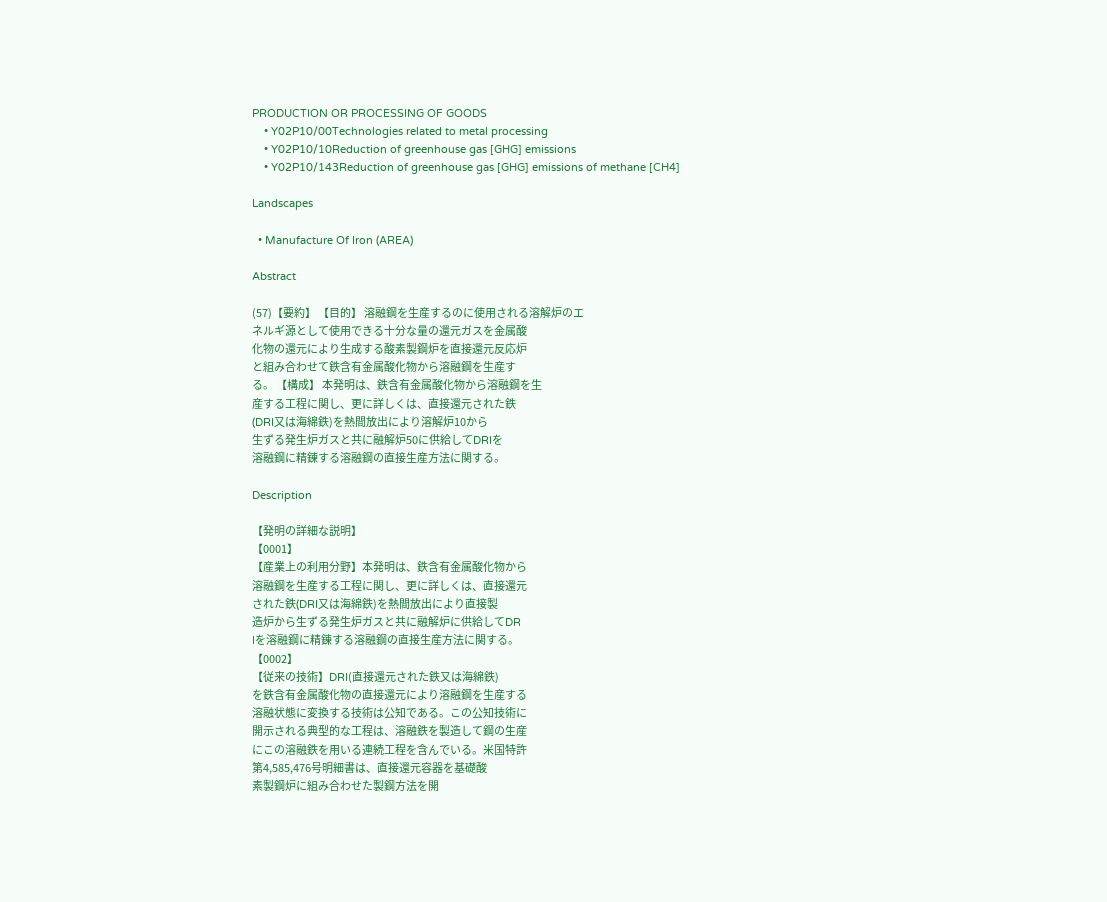PRODUCTION OR PROCESSING OF GOODS
    • Y02P10/00Technologies related to metal processing
    • Y02P10/10Reduction of greenhouse gas [GHG] emissions
    • Y02P10/143Reduction of greenhouse gas [GHG] emissions of methane [CH4]

Landscapes

  • Manufacture Of Iron (AREA)

Abstract

(57)【要約】 【目的】 溶融鋼を生産するのに使用される溶解炉のエ
ネルギ源として使用できる十分な量の還元ガスを金属酸
化物の還元により生成する酸素製鋼炉を直接還元反応炉
と組み合わせて鉄含有金属酸化物から溶融鋼を生産す
る。 【構成】 本発明は、鉄含有金属酸化物から溶融鋼を生
産する工程に関し、更に詳しくは、直接還元された鉄
(DRI又は海綿鉄)を熱間放出により溶解炉10から
生ずる発生炉ガスと共に融解炉50に供給してDRIを
溶融鋼に精錬する溶融鋼の直接生産方法に関する。

Description

【発明の詳細な説明】
【0001】
【産業上の利用分野】本発明は、鉄含有金属酸化物から
溶融鋼を生産する工程に関し、更に詳しくは、直接還元
された鉄(DRI又は海綿鉄)を熱間放出により直接製
造炉から生ずる発生炉ガスと共に融解炉に供給してDR
Iを溶融鋼に精錬する溶融鋼の直接生産方法に関する。
【0002】
【従来の技術】DRI(直接還元された鉄又は海綿鉄)
を鉄含有金属酸化物の直接還元により溶融鋼を生産する
溶融状態に変換する技術は公知である。この公知技術に
開示される典型的な工程は、溶融鉄を製造して鋼の生産
にこの溶融鉄を用いる連続工程を含んでいる。米国特許
第4,585,476号明細書は、直接還元容器を基礎酸
素製鋼炉に組み合わせた製鋼方法を開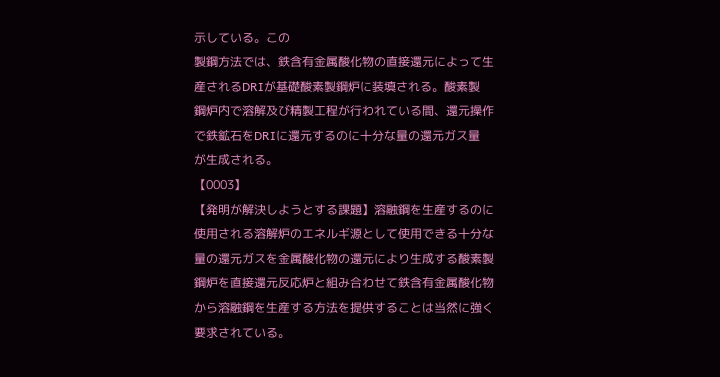示している。この
製鋼方法では、鉄含有金属酸化物の直接還元によって生
産されるDRIが基礎酸素製鋼炉に装填される。酸素製
鋼炉内で溶解及び精製工程が行われている間、還元操作
で鉄鉱石をDRIに還元するのに十分な量の還元ガス量
が生成される。
【0003】
【発明が解決しようとする課題】溶融鋼を生産するのに
使用される溶解炉のエネルギ源として使用できる十分な
量の還元ガスを金属酸化物の還元により生成する酸素製
鋼炉を直接還元反応炉と組み合わせて鉄含有金属酸化物
から溶融鋼を生産する方法を提供することは当然に強く
要求されている。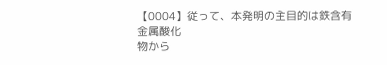【0004】従って、本発明の主目的は鉄含有金属酸化
物から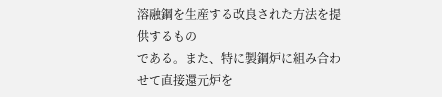溶融鋼を生産する改良された方法を提供するもの
である。また、特に製鋼炉に組み合わせて直接還元炉を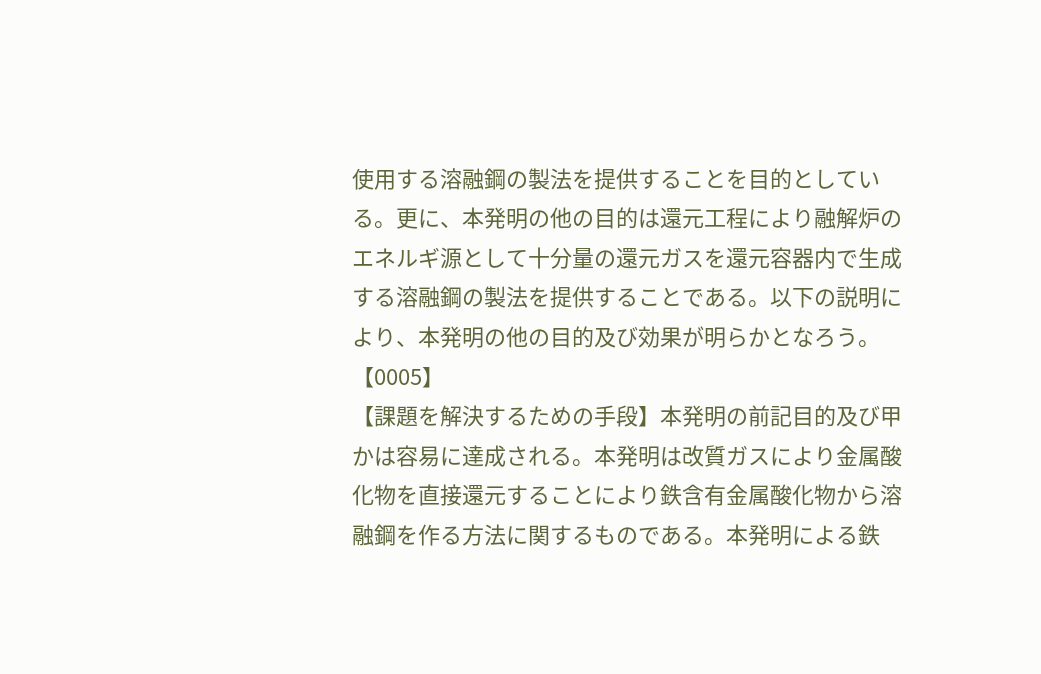使用する溶融鋼の製法を提供することを目的としてい
る。更に、本発明の他の目的は還元工程により融解炉の
エネルギ源として十分量の還元ガスを還元容器内で生成
する溶融鋼の製法を提供することである。以下の説明に
より、本発明の他の目的及び効果が明らかとなろう。
【0005】
【課題を解決するための手段】本発明の前記目的及び甲
かは容易に達成される。本発明は改質ガスにより金属酸
化物を直接還元することにより鉄含有金属酸化物から溶
融鋼を作る方法に関するものである。本発明による鉄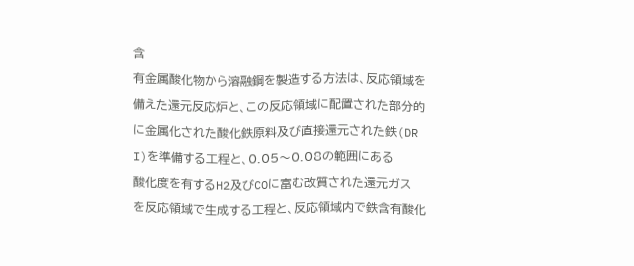含
有金属酸化物から溶融鋼を製造する方法は、反応領域を
備えた還元反応炉と、この反応領域に配置された部分的
に金属化された酸化鉄原料及び直接還元された鉄(DR
I)を準備する工程と、0.05〜0.08の範囲にある
酸化度を有するH2及びCOに富む改質された還元ガス
を反応領域で生成する工程と、反応領域内で鉄含有酸化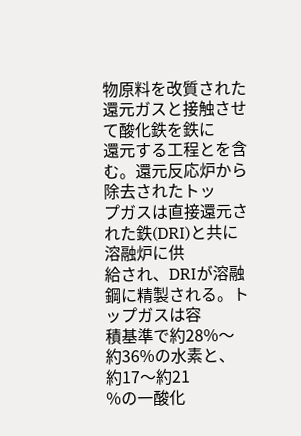物原料を改質された還元ガスと接触させて酸化鉄を鉄に
還元する工程とを含む。還元反応炉から除去されたトッ
プガスは直接還元された鉄(DRI)と共に溶融炉に供
給され、DRIが溶融鋼に精製される。トップガスは容
積基準で約28%〜約36%の水素と、約17〜約21
%の一酸化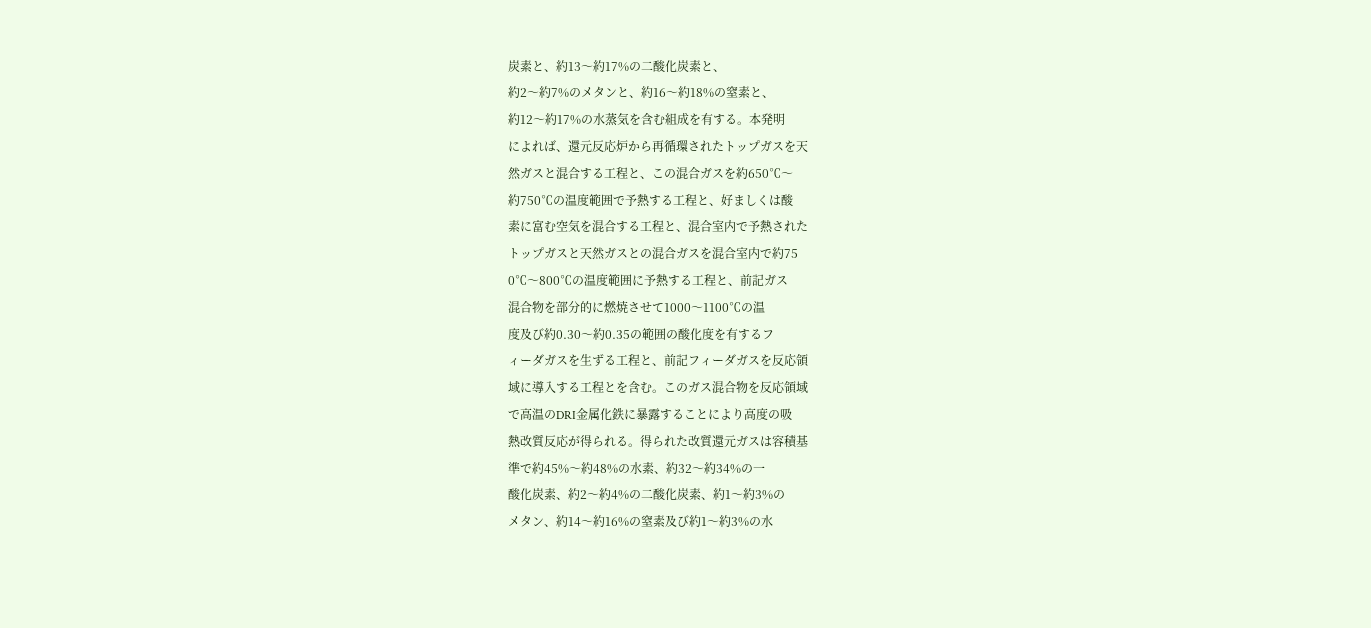炭素と、約13〜約17%の二酸化炭素と、
約2〜約7%のメタンと、約16〜約18%の窒素と、
約12〜約17%の水蒸気を含む組成を有する。本発明
によれば、還元反応炉から再循環されたトップガスを天
然ガスと混合する工程と、この混合ガスを約650℃〜
約750℃の温度範囲で予熱する工程と、好ましくは酸
素に富む空気を混合する工程と、混合室内で予熱された
トップガスと天然ガスとの混合ガスを混合室内で約75
0℃〜800℃の温度範囲に予熱する工程と、前記ガス
混合物を部分的に燃焼させて1000〜1100℃の温
度及び約0.30〜約0.35の範囲の酸化度を有するフ
ィーダガスを生ずる工程と、前記フィーダガスを反応領
域に導入する工程とを含む。このガス混合物を反応領域
で高温のDRI金属化鉄に暴露することにより高度の吸
熱改質反応が得られる。得られた改質還元ガスは容積基
準で約45%〜約48%の水素、約32〜約34%の一
酸化炭素、約2〜約4%の二酸化炭素、約1〜約3%の
メタン、約14〜約16%の窒素及び約1〜約3%の水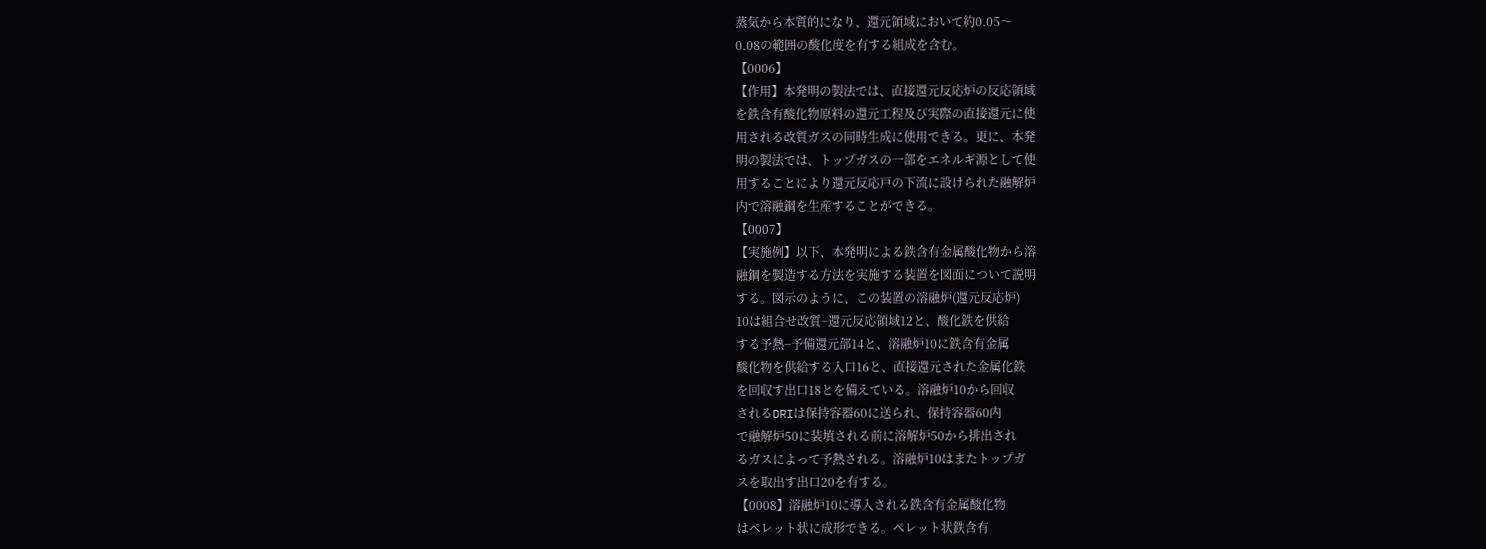蒸気から本質的になり、還元領域において約0.05〜
0.08の範囲の酸化度を有する組成を含む。
【0006】
【作用】本発明の製法では、直接還元反応炉の反応領域
を鉄含有酸化物原料の還元工程及び実際の直接還元に使
用される改質ガスの同時生成に使用できる。更に、本発
明の製法では、トップガスの一部をエネルギ源として使
用することにより還元反応戸の下流に設けられた融解炉
内で溶融鋼を生産することができる。
【0007】
【実施例】以下、本発明による鉄含有金属酸化物から溶
融鋼を製造する方法を実施する装置を図面について説明
する。図示のように、この装置の溶融炉(還元反応炉)
10は組合せ改質−還元反応領域12と、酸化鉄を供給
する予熱−予備還元部14と、溶融炉10に鉄含有金属
酸化物を供給する入口16と、直接還元された金属化鉄
を回収す出口18とを備えている。溶融炉10から回収
されるDRIは保持容器60に送られ、保持容器60内
で融解炉50に装填される前に溶解炉50から排出され
るガスによって予熱される。溶融炉10はまたトップガ
スを取出す出口20を有する。
【0008】溶融炉10に導入される鉄含有金属酸化物
はペレット状に成形できる。ペレット状鉄含有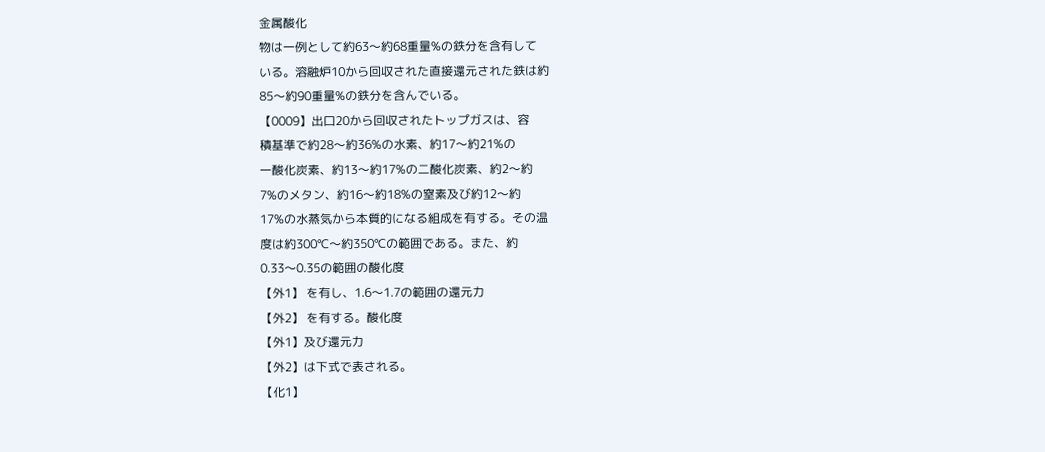金属酸化
物は一例として約63〜約68重量%の鉄分を含有して
いる。溶融炉10から回収された直接還元された鉄は約
85〜約90重量%の鉄分を含んでいる。
【0009】出口20から回収されたトップガスは、容
積基準で約28〜約36%の水素、約17〜約21%の
一酸化炭素、約13〜約17%の二酸化炭素、約2〜約
7%のメタン、約16〜約18%の窒素及び約12〜約
17%の水蒸気から本質的になる組成を有する。その温
度は約300℃〜約350℃の範囲である。また、約
0.33〜0.35の範囲の酸化度
【外1】 を有し、1.6〜1.7の範囲の還元力
【外2】 を有する。酸化度
【外1】及び還元力
【外2】は下式で表される。
【化1】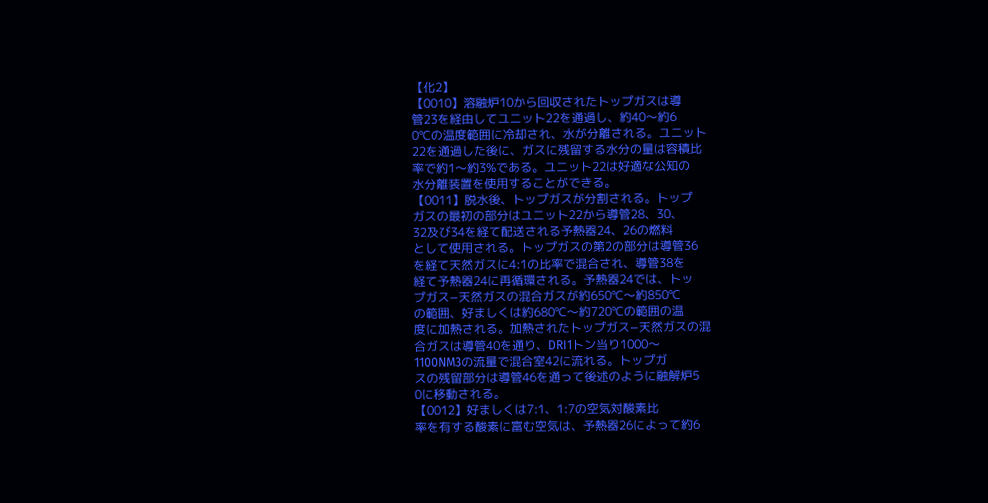【化2】
【0010】溶融炉10から回収されたトップガスは導
管23を経由してユニット22を通過し、約40〜約6
0℃の温度範囲に冷却され、水が分離される。ユニット
22を通過した後に、ガスに残留する水分の量は容積比
率で約1〜約3%である。ユニット22は好適な公知の
水分離装置を使用することができる。
【0011】脱水後、トップガスが分割される。トップ
ガスの最初の部分はユニット22から導管28、30、
32及び34を経て配送される予熱器24、26の燃料
として使用される。トップガスの第2の部分は導管36
を経て天然ガスに4:1の比率で混合され、導管38を
経て予熱器24に再循環される。予熱器24では、トッ
プガス−天然ガスの混合ガスが約650℃〜約850℃
の範囲、好ましくは約680℃〜約720℃の範囲の温
度に加熱される。加熱されたトップガス−天然ガスの混
合ガスは導管40を通り、DRI1トン当り1000〜
1100NM3の流量で混合室42に流れる。トップガ
スの残留部分は導管46を通って後述のように融解炉5
0に移動される。
【0012】好ましくは7:1、1:7の空気対酸素比
率を有する酸素に富む空気は、予熱器26によって約6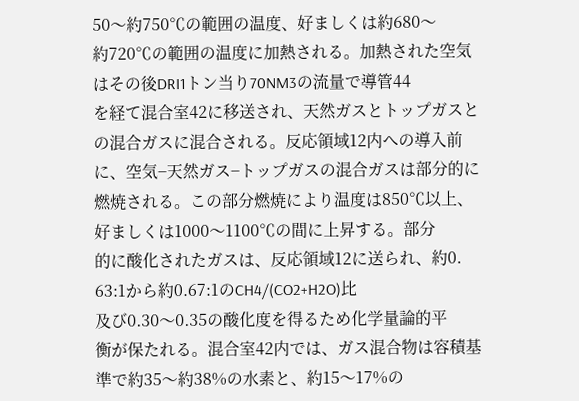50〜約750℃の範囲の温度、好ましくは約680〜
約720℃の範囲の温度に加熱される。加熱された空気
はその後DRI1トン当り70NM3の流量で導管44
を経て混合室42に移送され、天然ガスとトップガスと
の混合ガスに混合される。反応領域12内への導入前
に、空気−天然ガス−トップガスの混合ガスは部分的に
燃焼される。この部分燃焼により温度は850℃以上、
好ましくは1000〜1100℃の間に上昇する。部分
的に酸化されたガスは、反応領域12に送られ、約0.
63:1から約0.67:1のCH4/(CO2+H2O)比
及び0.30〜0.35の酸化度を得るため化学量論的平
衡が保たれる。混合室42内では、ガス混合物は容積基
準で約35〜約38%の水素と、約15〜17%の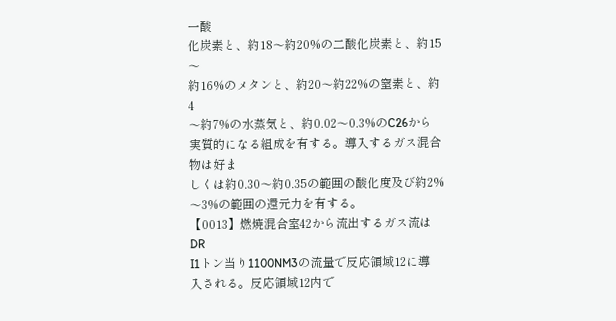一酸
化炭素と、約18〜約20%の二酸化炭素と、約15〜
約16%のメタンと、約20〜約22%の窒素と、約4
〜約7%の水蒸気と、約0.02〜0.3%のC26から
実質的になる組成を有する。導入するガス混合物は好ま
しくは約0.30〜約0.35の範囲の酸化度及び約2%
〜3%の範囲の還元力を有する。
【0013】燃焼混合室42から流出するガス流はDR
I1トン当り1100NM3の流量で反応領域12に導
入される。反応領域12内で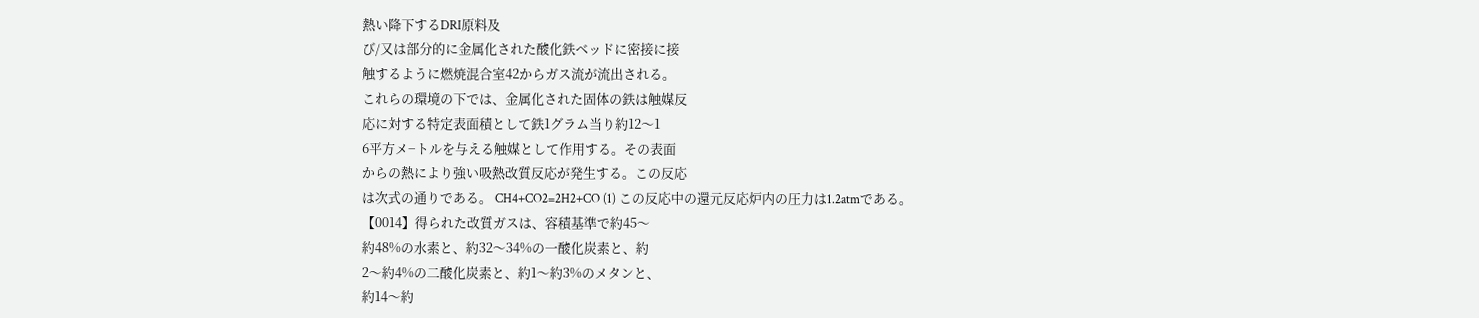熱い降下するDRI原料及
び/又は部分的に金属化された酸化鉄ベッドに密接に接
触するように燃焼混合室42からガス流が流出される。
これらの環境の下では、金属化された固体の鉄は触媒反
応に対する特定表面積として鉄1グラム当り約12〜1
6平方メ−トルを与える触媒として作用する。その表面
からの熱により強い吸熱改質反応が発生する。この反応
は次式の通りである。 CH4+CO2=2H2+CO (1) この反応中の還元反応炉内の圧力は1.2atmである。
【0014】得られた改質ガスは、容積基準で約45〜
約48%の水素と、約32〜34%の一酸化炭素と、約
2〜約4%の二酸化炭素と、約1〜約3%のメタンと、
約14〜約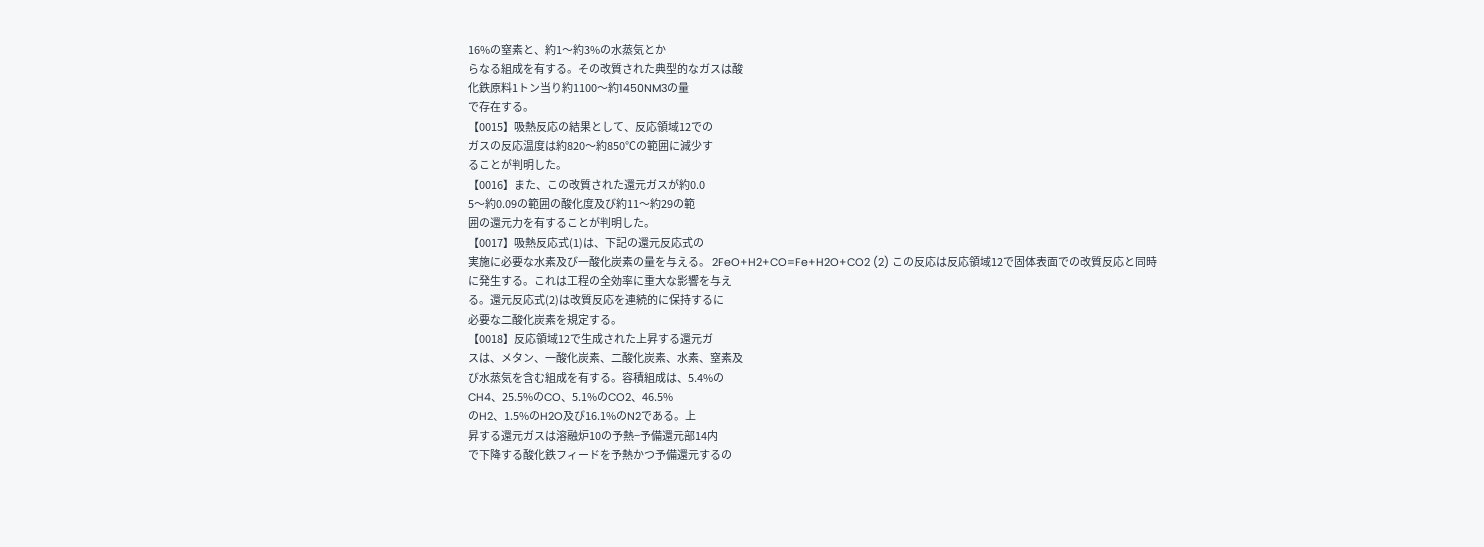16%の窒素と、約1〜約3%の水蒸気とか
らなる組成を有する。その改質された典型的なガスは酸
化鉄原料1トン当り約1100〜約1450NM3の量
で存在する。
【0015】吸熱反応の結果として、反応領域12での
ガスの反応温度は約820〜約850℃の範囲に減少す
ることが判明した。
【0016】また、この改質された還元ガスが約0.0
5〜約0.09の範囲の酸化度及び約11〜約29の範
囲の還元力を有することが判明した。
【0017】吸熱反応式(1)は、下記の還元反応式の
実施に必要な水素及び一酸化炭素の量を与える。 2FeO+H2+CO=Fe+H2O+CO2 (2) この反応は反応領域12で固体表面での改質反応と同時
に発生する。これは工程の全効率に重大な影響を与え
る。還元反応式(2)は改質反応を連続的に保持するに
必要な二酸化炭素を規定する。
【0018】反応領域12で生成された上昇する還元ガ
スは、メタン、一酸化炭素、二酸化炭素、水素、窒素及
び水蒸気を含む組成を有する。容積組成は、5.4%の
CH4、25.5%のCO、5.1%のCO2、46.5%
のH2、1.5%のH2O及び16.1%のN2である。上
昇する還元ガスは溶融炉10の予熱−予備還元部14内
で下降する酸化鉄フィードを予熱かつ予備還元するの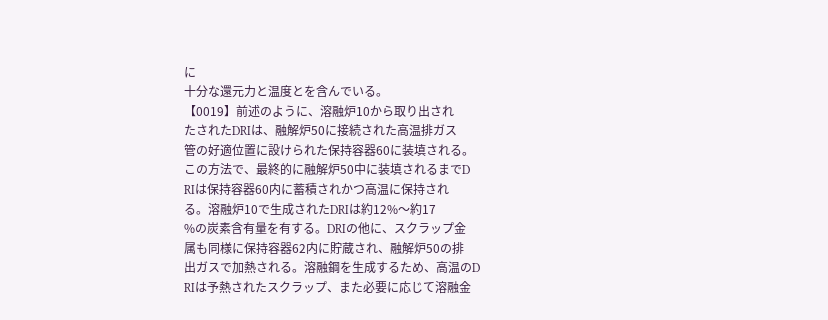に
十分な還元力と温度とを含んでいる。
【0019】前述のように、溶融炉10から取り出され
たされたDRIは、融解炉50に接続された高温排ガス
管の好適位置に設けられた保持容器60に装填される。
この方法で、最終的に融解炉50中に装填されるまでD
RIは保持容器60内に蓄積されかつ高温に保持され
る。溶融炉10で生成されたDRIは約12%〜約17
%の炭素含有量を有する。DRIの他に、スクラップ金
属も同様に保持容器62内に貯蔵され、融解炉50の排
出ガスで加熱される。溶融鋼を生成するため、高温のD
RIは予熱されたスクラップ、また必要に応じて溶融金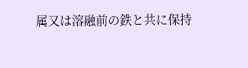属又は溶融前の鉄と共に保持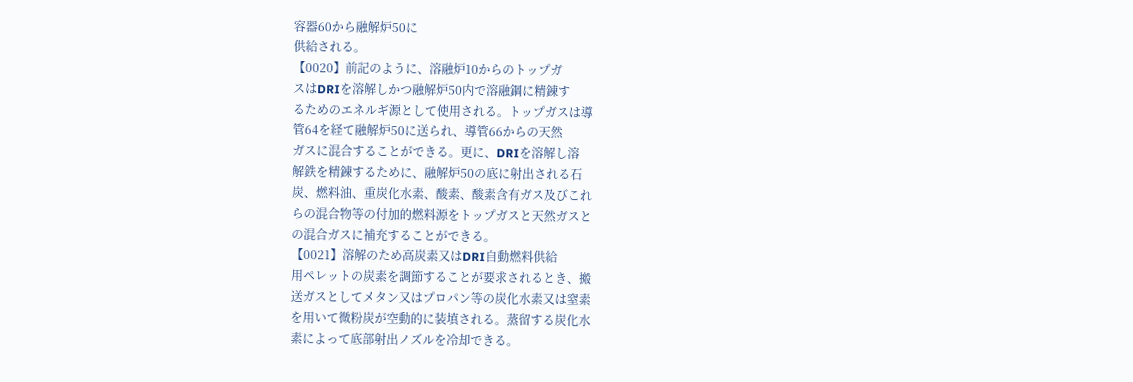容器60から融解炉50に
供給される。
【0020】前記のように、溶融炉10からのトップガ
スはDRIを溶解しかつ融解炉50内で溶融鋼に精錬す
るためのエネルギ源として使用される。トップガスは導
管64を経て融解炉50に送られ、導管66からの天然
ガスに混合することができる。更に、DRIを溶解し溶
解鉄を精錬するために、融解炉50の底に射出される石
炭、燃料油、重炭化水素、酸素、酸素含有ガス及びこれ
らの混合物等の付加的燃料源をトップガスと天然ガスと
の混合ガスに補充することができる。
【0021】溶解のため高炭素又はDRI自動燃料供給
用ペレットの炭素を調節することが要求されるとき、搬
送ガスとしてメタン又はプロパン等の炭化水素又は窒素
を用いて微粉炭が空動的に装填される。蒸留する炭化水
素によって底部射出ノズルを冷却できる。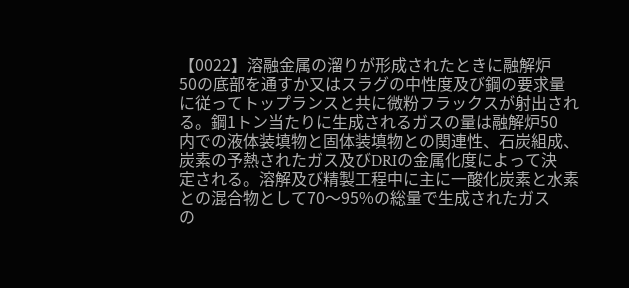【0022】溶融金属の溜りが形成されたときに融解炉
50の底部を通すか又はスラグの中性度及び鋼の要求量
に従ってトップランスと共に微粉フラックスが射出され
る。鋼1トン当たりに生成されるガスの量は融解炉50
内での液体装填物と固体装填物との関連性、石炭組成、
炭素の予熱されたガス及びDRIの金属化度によって決
定される。溶解及び精製工程中に主に一酸化炭素と水素
との混合物として70〜95%の総量で生成されたガス
の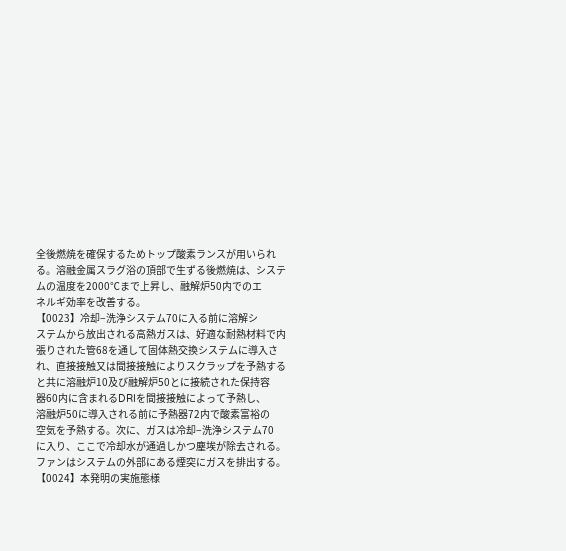全後燃焼を確保するためトップ酸素ランスが用いられ
る。溶融金属スラグ浴の頂部で生ずる後燃焼は、システ
ムの温度を2000℃まで上昇し、融解炉50内でのエ
ネルギ効率を改善する。
【0023】冷却−洗浄システム70に入る前に溶解シ
ステムから放出される高熱ガスは、好適な耐熱材料で内
張りされた管68を通して固体熱交換システムに導入さ
れ、直接接触又は間接接触によりスクラップを予熱する
と共に溶融炉10及び融解炉50とに接続された保持容
器60内に含まれるDRIを間接接触によって予熱し、
溶融炉50に導入される前に予熱器72内で酸素富裕の
空気を予熱する。次に、ガスは冷却−洗浄システム70
に入り、ここで冷却水が通過しかつ塵埃が除去される。
ファンはシステムの外部にある煙突にガスを排出する。
【0024】本発明の実施態様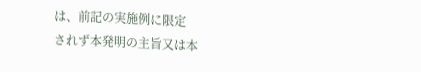は、前記の実施例に限定
されず本発明の主旨又は本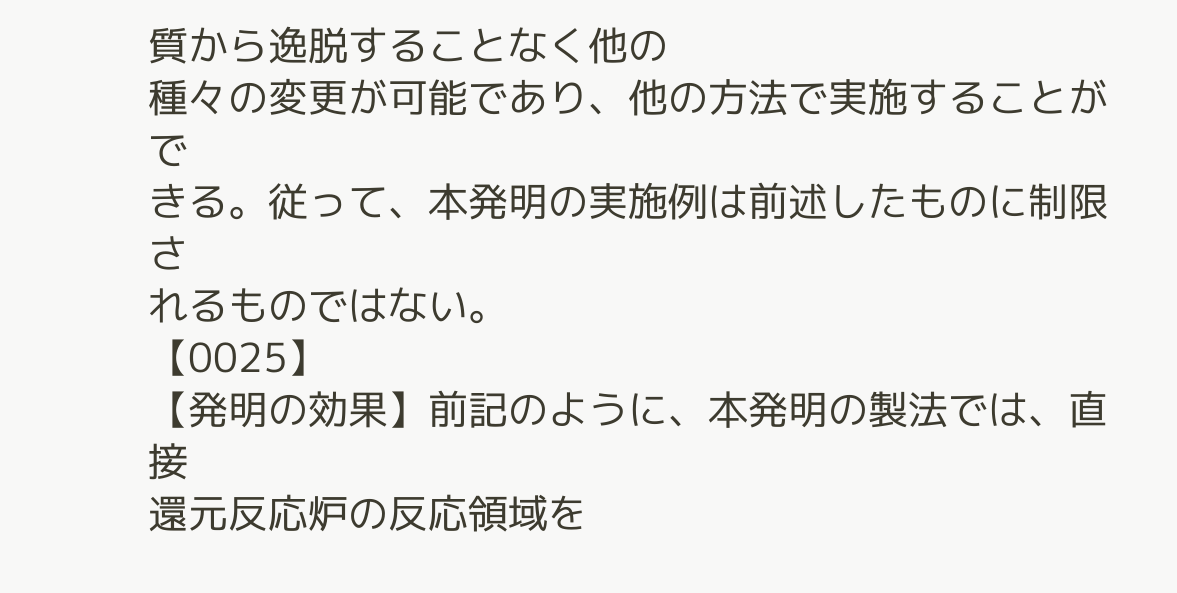質から逸脱することなく他の
種々の変更が可能であり、他の方法で実施することがで
きる。従って、本発明の実施例は前述したものに制限さ
れるものではない。
【0025】
【発明の効果】前記のように、本発明の製法では、直接
還元反応炉の反応領域を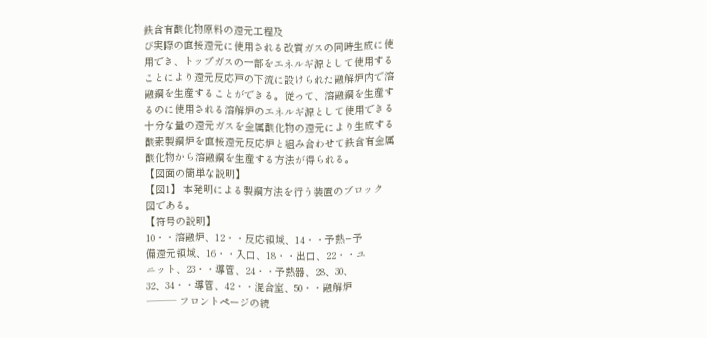鉄含有酸化物原料の還元工程及
び実際の直接還元に使用される改質ガスの同時生成に使
用でき、トップガスの一部をエネルギ源として使用する
ことにより還元反応戸の下流に設けられた融解炉内で溶
融鋼を生産することができる。従って、溶融鋼を生産す
るのに使用される溶解炉のエネルギ源として使用できる
十分な量の還元ガスを金属酸化物の還元により生成する
酸素製鋼炉を直接還元反応炉と組み合わせて鉄含有金属
酸化物から溶融鋼を生産する方法が得られる。
【図面の簡単な説明】
【図1】 本発明による製鋼方法を行う装置のブロック
図である。
【符号の説明】
10・・溶融炉、12・・反応領域、14・・予熱−予
備還元領域、16・・入口、18・・出口、22・・ユ
ニット、23・・導管、24・・予熱器、28、30、
32、34・・導管、42・・混合室、50・・融解炉
─── フロントページの続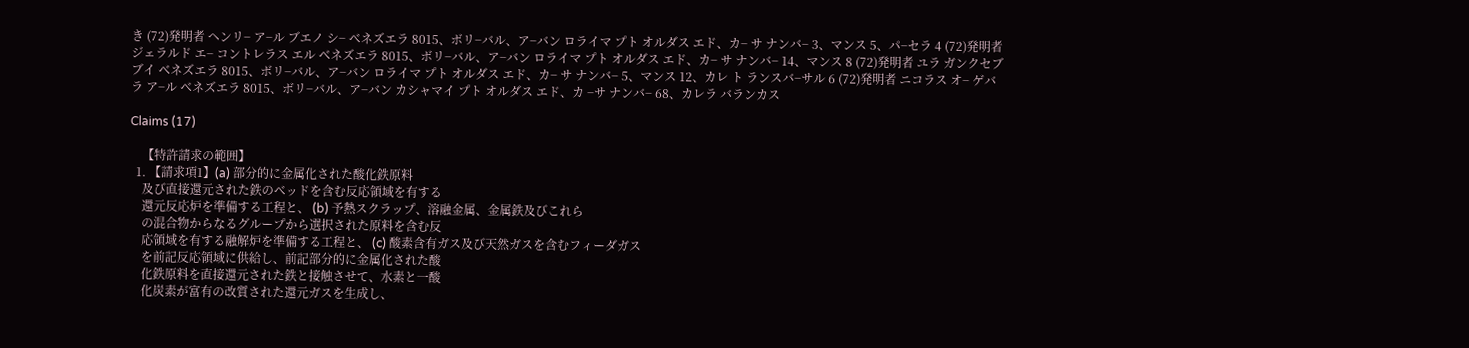き (72)発明者 ヘンリ− ア−ル ブエノ シ− ベネズエラ 8015、ボリ−バル、ア−バン ロライマ プト オルダス エド、カ− サ ナンバ− 3、マンス 5、パ−セラ 4 (72)発明者 ジェラルド エ− コントレラス エル ベネズエラ 8015、ボリ−バル、ア−バン ロライマ プト オルダス エド、カ− サ ナンバ− 14、マンス 8 (72)発明者 ユラ ガンクセブ ブイ ベネズエラ 8015、ボリ−バル、ア−バン ロライマ プト オルダス エド、カ− サ ナンバ− 5、マンス 12、カレ ト ランスバ−サル 6 (72)発明者 ニコラス オ− ゲバラ ア−ル ベネズエラ 8015、ボリ−バル、ア−バン カシャマイ プト オルダス エド、カ −サ ナンバ− 68、カレラ バランカス

Claims (17)

    【特許請求の範囲】
  1. 【請求項1】(a) 部分的に金属化された酸化鉄原料
    及び直接還元された鉄のベッドを含む反応領域を有する
    還元反応炉を準備する工程と、 (b) 予熱スクラップ、溶融金属、金属鉄及びこれら
    の混合物からなるグループから選択された原料を含む反
    応領域を有する融解炉を準備する工程と、 (c) 酸素含有ガス及び天然ガスを含むフィーダガス
    を前記反応領域に供給し、前記部分的に金属化された酸
    化鉄原料を直接還元された鉄と接触させて、水素と一酸
    化炭素が富有の改質された還元ガスを生成し、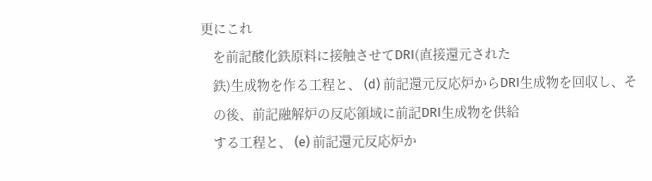更にこれ
    を前記酸化鉄原料に接触させてDRI(直接還元された
    鉄)生成物を作る工程と、 (d) 前記還元反応炉からDRI生成物を回収し、そ
    の後、前記融解炉の反応領域に前記DRI生成物を供給
    する工程と、 (e) 前記還元反応炉か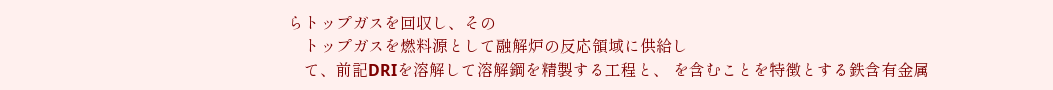らトップガスを回収し、その
    トップガスを燃料源として融解炉の反応領域に供給し
    て、前記DRIを溶解して溶解鋼を精製する工程と、 を含むことを特徴とする鉄含有金属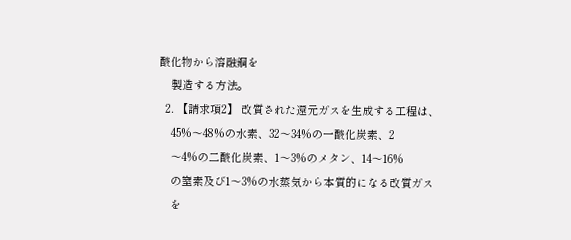酸化物から溶融鋼を
    製造する方法。
  2. 【請求項2】 改質された還元ガスを生成する工程は、
    45%〜48%の水素、32〜34%の一酸化炭素、2
    〜4%の二酸化炭素、1〜3%のメタン、14〜16%
    の窒素及び1〜3%の水蒸気から本質的になる改質ガス
    を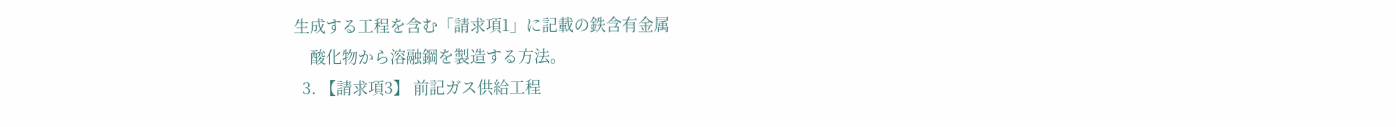生成する工程を含む「請求項1」に記載の鉄含有金属
    酸化物から溶融鋼を製造する方法。
  3. 【請求項3】 前記ガス供給工程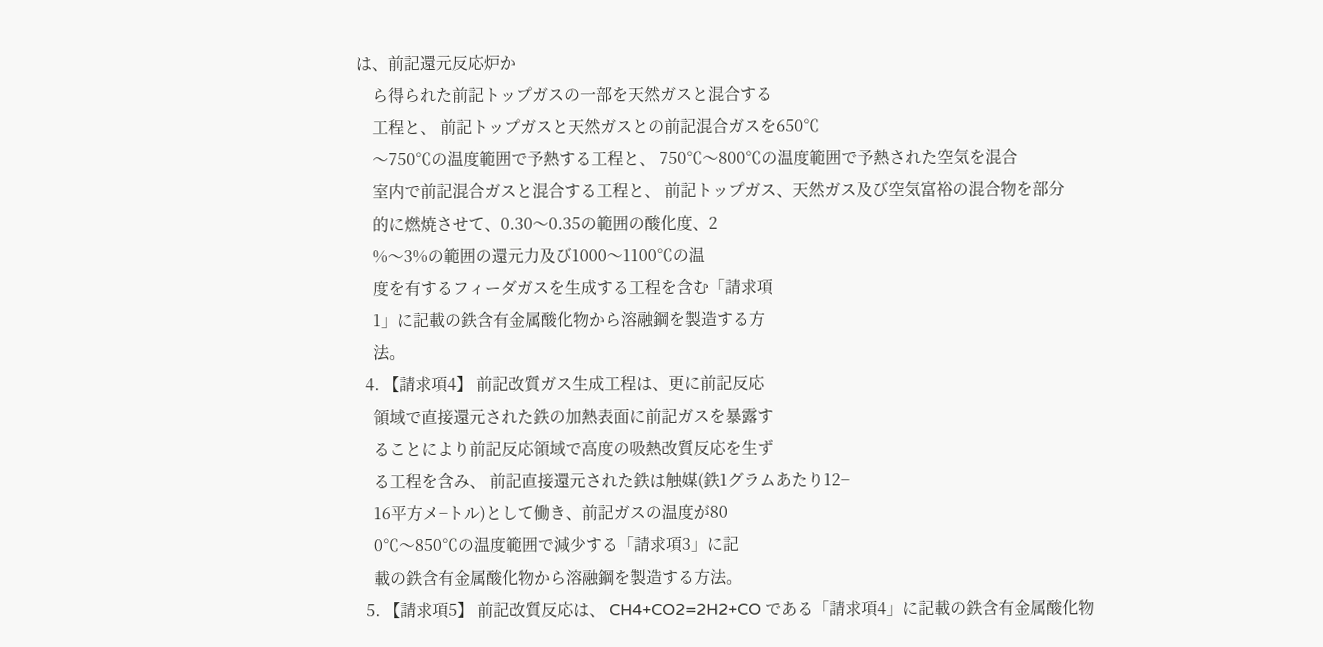は、前記還元反応炉か
    ら得られた前記トップガスの一部を天然ガスと混合する
    工程と、 前記トップガスと天然ガスとの前記混合ガスを650℃
    〜750℃の温度範囲で予熱する工程と、 750℃〜800℃の温度範囲で予熱された空気を混合
    室内で前記混合ガスと混合する工程と、 前記トップガス、天然ガス及び空気富裕の混合物を部分
    的に燃焼させて、0.30〜0.35の範囲の酸化度、2
    %〜3%の範囲の還元力及び1000〜1100℃の温
    度を有するフィーダガスを生成する工程を含む「請求項
    1」に記載の鉄含有金属酸化物から溶融鋼を製造する方
    法。
  4. 【請求項4】 前記改質ガス生成工程は、更に前記反応
    領域で直接還元された鉄の加熱表面に前記ガスを暴露す
    ることにより前記反応領域で高度の吸熱改質反応を生ず
    る工程を含み、 前記直接還元された鉄は触媒(鉄1グラムあたり12−
    16平方メ−トル)として働き、前記ガスの温度が80
    0℃〜850℃の温度範囲で減少する「請求項3」に記
    載の鉄含有金属酸化物から溶融鋼を製造する方法。
  5. 【請求項5】 前記改質反応は、 CH4+CO2=2H2+CO である「請求項4」に記載の鉄含有金属酸化物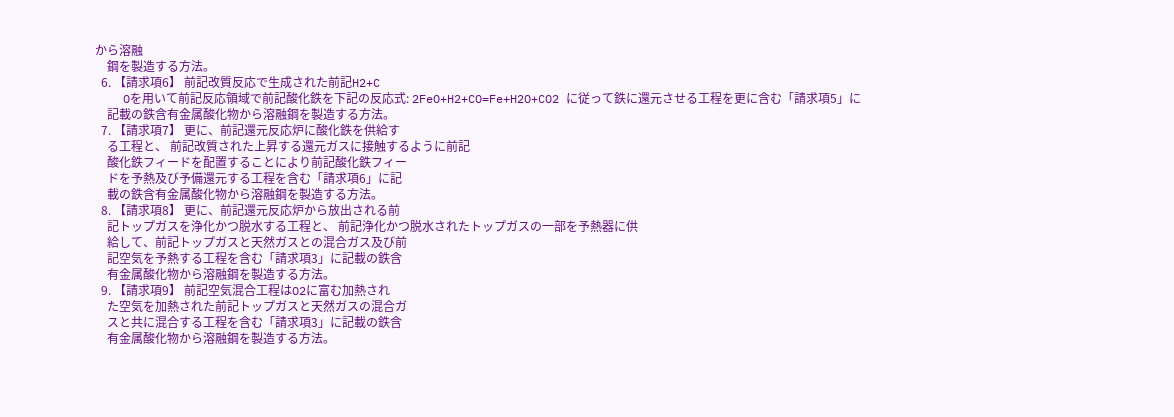から溶融
    鋼を製造する方法。
  6. 【請求項6】 前記改質反応で生成された前記H2+C
    Oを用いて前記反応領域で前記酸化鉄を下記の反応式: 2FeO+H2+CO=Fe+H2O+CO2 に従って鉄に還元させる工程を更に含む「請求項5」に
    記載の鉄含有金属酸化物から溶融鋼を製造する方法。
  7. 【請求項7】 更に、前記還元反応炉に酸化鉄を供給す
    る工程と、 前記改質された上昇する還元ガスに接触するように前記
    酸化鉄フィードを配置することにより前記酸化鉄フィー
    ドを予熱及び予備還元する工程を含む「請求項6」に記
    載の鉄含有金属酸化物から溶融鋼を製造する方法。
  8. 【請求項8】 更に、前記還元反応炉から放出される前
    記トップガスを浄化かつ脱水する工程と、 前記浄化かつ脱水されたトップガスの一部を予熱器に供
    給して、前記トップガスと天然ガスとの混合ガス及び前
    記空気を予熱する工程を含む「請求項3」に記載の鉄含
    有金属酸化物から溶融鋼を製造する方法。
  9. 【請求項9】 前記空気混合工程はO2に富む加熱され
    た空気を加熱された前記トップガスと天然ガスの混合ガ
    スと共に混合する工程を含む「請求項3」に記載の鉄含
    有金属酸化物から溶融鋼を製造する方法。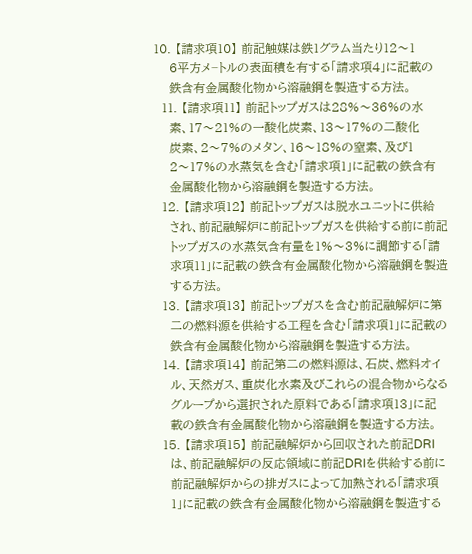10. 【請求項10】 前記触媒は鉄1グラム当たり12〜1
    6平方メ−トルの表面積を有する「請求項4」に記載の
    鉄含有金属酸化物から溶融鋼を製造する方法。
  11. 【請求項11】 前記トップガスは28%〜36%の水
    素、17〜21%の一酸化炭素、13〜17%の二酸化
    炭素、2〜7%のメタン、16〜18%の窒素、及び1
    2〜17%の水蒸気を含む「請求項1」に記載の鉄含有
    金属酸化物から溶融鋼を製造する方法。
  12. 【請求項12】 前記トップガスは脱水ユニットに供給
    され、前記融解炉に前記トップガスを供給する前に前記
    トップガスの水蒸気含有量を1%〜3%に調節する「請
    求項11」に記載の鉄含有金属酸化物から溶融鋼を製造
    する方法。
  13. 【請求項13】 前記トップガスを含む前記融解炉に第
    二の燃料源を供給する工程を含む「請求項1」に記載の
    鉄含有金属酸化物から溶融鋼を製造する方法。
  14. 【請求項14】 前記第二の燃料源は、石炭、燃料オイ
    ル、天然ガス、重炭化水素及びこれらの混合物からなる
    グループから選択された原料である「請求項13」に記
    載の鉄含有金属酸化物から溶融鋼を製造する方法。
  15. 【請求項15】 前記融解炉から回収された前記DRI
    は、前記融解炉の反応領域に前記DRIを供給する前に
    前記融解炉からの排ガスによって加熱される「請求項
    1」に記載の鉄含有金属酸化物から溶融鋼を製造する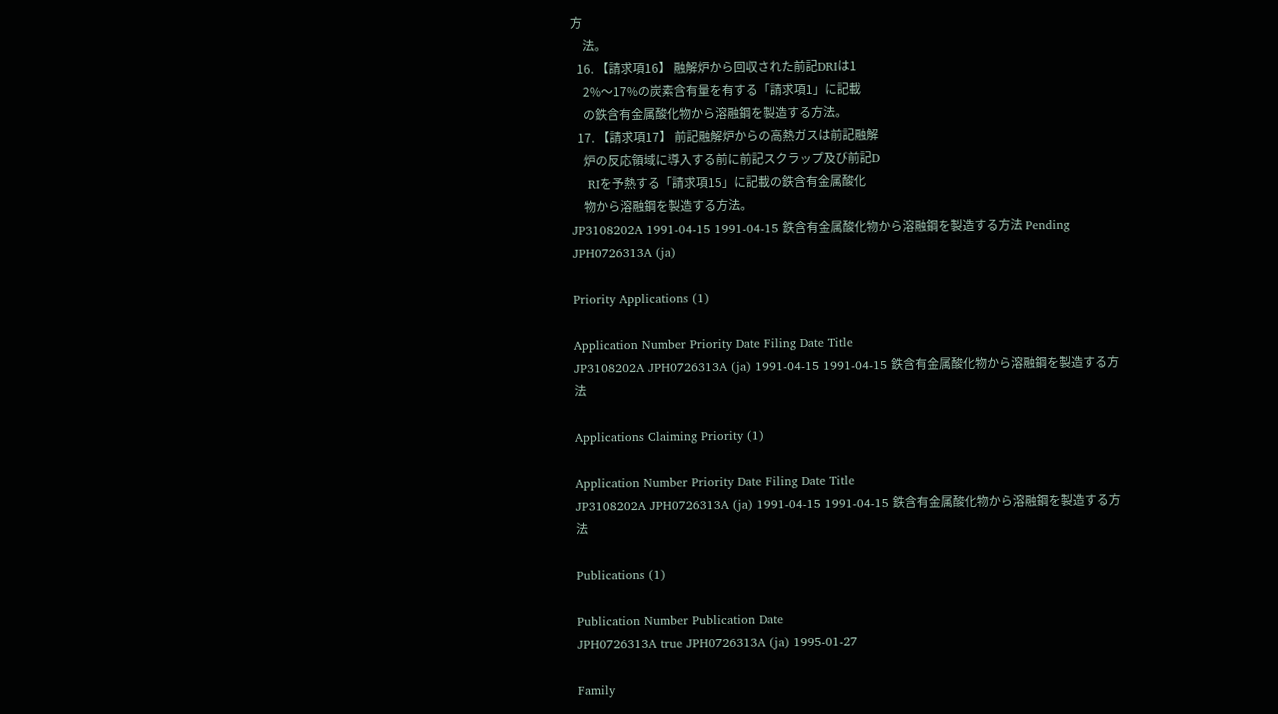方
    法。
  16. 【請求項16】 融解炉から回収された前記DRIは1
    2%〜17%の炭素含有量を有する「請求項1」に記載
    の鉄含有金属酸化物から溶融鋼を製造する方法。
  17. 【請求項17】 前記融解炉からの高熱ガスは前記融解
    炉の反応領域に導入する前に前記スクラップ及び前記D
    RIを予熱する「請求項15」に記載の鉄含有金属酸化
    物から溶融鋼を製造する方法。
JP3108202A 1991-04-15 1991-04-15 鉄含有金属酸化物から溶融鋼を製造する方法 Pending JPH0726313A (ja)

Priority Applications (1)

Application Number Priority Date Filing Date Title
JP3108202A JPH0726313A (ja) 1991-04-15 1991-04-15 鉄含有金属酸化物から溶融鋼を製造する方法

Applications Claiming Priority (1)

Application Number Priority Date Filing Date Title
JP3108202A JPH0726313A (ja) 1991-04-15 1991-04-15 鉄含有金属酸化物から溶融鋼を製造する方法

Publications (1)

Publication Number Publication Date
JPH0726313A true JPH0726313A (ja) 1995-01-27

Family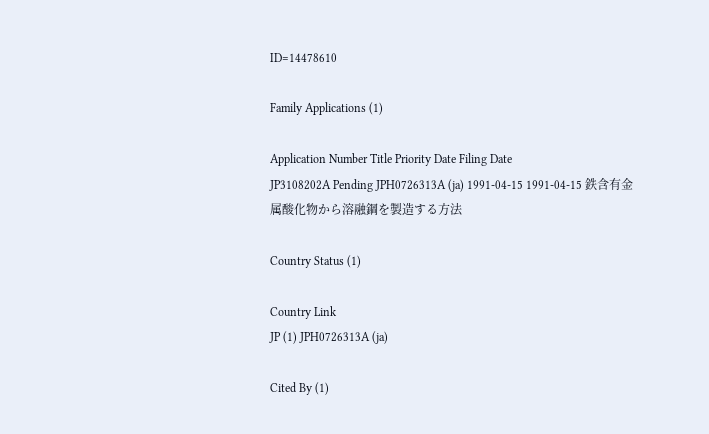ID=14478610

Family Applications (1)

Application Number Title Priority Date Filing Date
JP3108202A Pending JPH0726313A (ja) 1991-04-15 1991-04-15 鉄含有金属酸化物から溶融鋼を製造する方法

Country Status (1)

Country Link
JP (1) JPH0726313A (ja)

Cited By (1)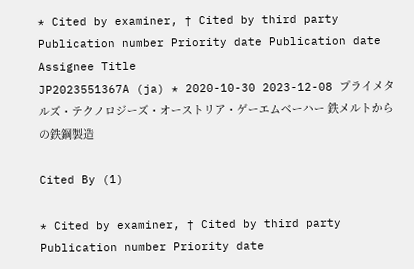* Cited by examiner, † Cited by third party
Publication number Priority date Publication date Assignee Title
JP2023551367A (ja) * 2020-10-30 2023-12-08 プライメタルズ・テクノロジーズ・オーストリア・ゲーエムベーハー 鉄メルトからの鉄鋼製造

Cited By (1)

* Cited by examiner, † Cited by third party
Publication number Priority date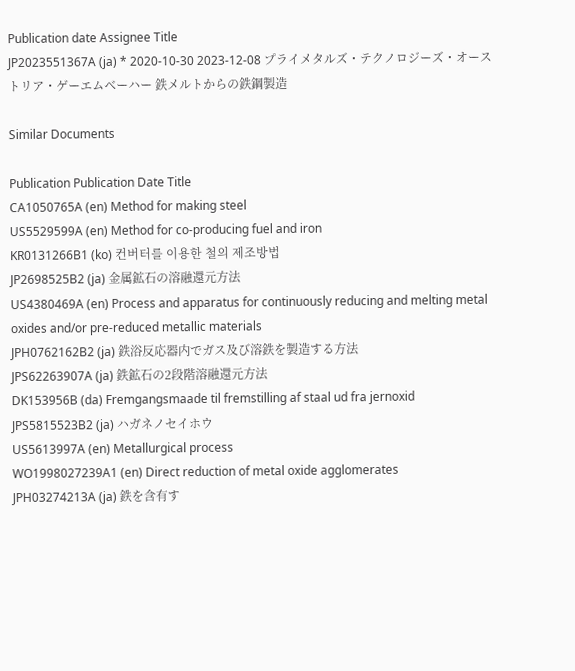Publication date Assignee Title
JP2023551367A (ja) * 2020-10-30 2023-12-08 プライメタルズ・テクノロジーズ・オーストリア・ゲーエムベーハー 鉄メルトからの鉄鋼製造

Similar Documents

Publication Publication Date Title
CA1050765A (en) Method for making steel
US5529599A (en) Method for co-producing fuel and iron
KR0131266B1 (ko) 컨버터를 이용한 철의 제조방법
JP2698525B2 (ja) 金属鉱石の溶融還元方法
US4380469A (en) Process and apparatus for continuously reducing and melting metal oxides and/or pre-reduced metallic materials
JPH0762162B2 (ja) 鉄浴反応器内でガス及び溶鉄を製造する方法
JPS62263907A (ja) 鉄鉱石の2段階溶融還元方法
DK153956B (da) Fremgangsmaade til fremstilling af staal ud fra jernoxid
JPS5815523B2 (ja) ハガネノセイホウ
US5613997A (en) Metallurgical process
WO1998027239A1 (en) Direct reduction of metal oxide agglomerates
JPH03274213A (ja) 鉄を含有す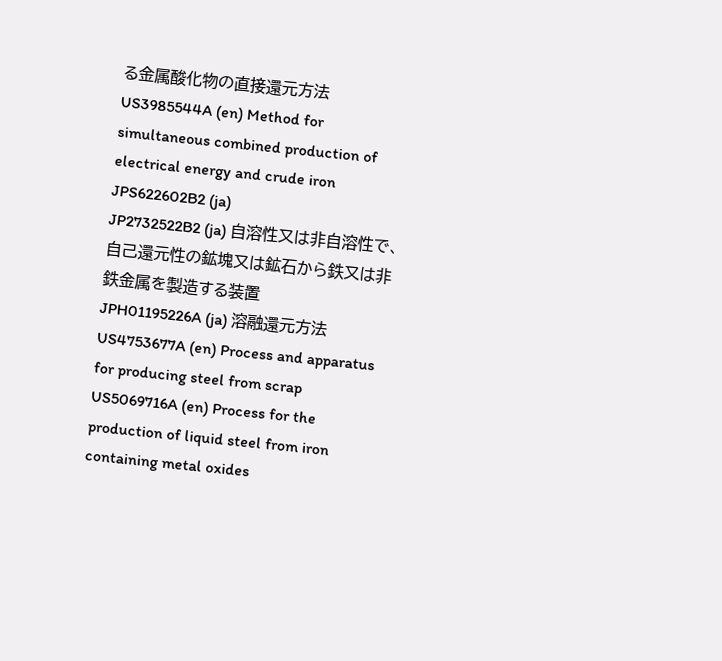る金属酸化物の直接還元方法
US3985544A (en) Method for simultaneous combined production of electrical energy and crude iron
JPS622602B2 (ja)
JP2732522B2 (ja) 自溶性又は非自溶性で、自己還元性の鉱塊又は鉱石から鉄又は非鉄金属を製造する装置
JPH01195226A (ja) 溶融還元方法
US4753677A (en) Process and apparatus for producing steel from scrap
US5069716A (en) Process for the production of liquid steel from iron containing metal oxides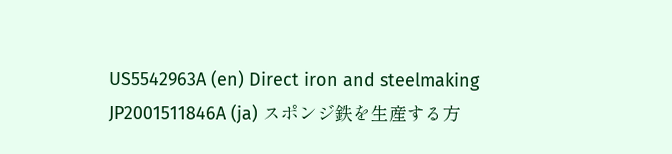US5542963A (en) Direct iron and steelmaking
JP2001511846A (ja) スポンジ鉄を生産する方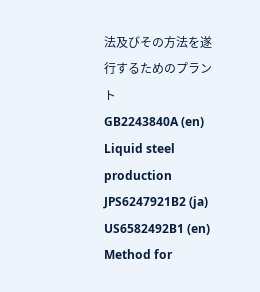法及びその方法を遂行するためのプラント
GB2243840A (en) Liquid steel production
JPS6247921B2 (ja)
US6582492B1 (en) Method for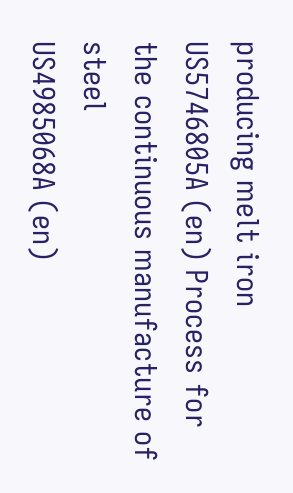producing melt iron
US5746805A (en) Process for the continuous manufacture of steel
US4985068A (en)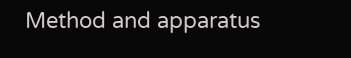Method and apparatus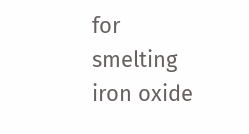for smelting iron oxide